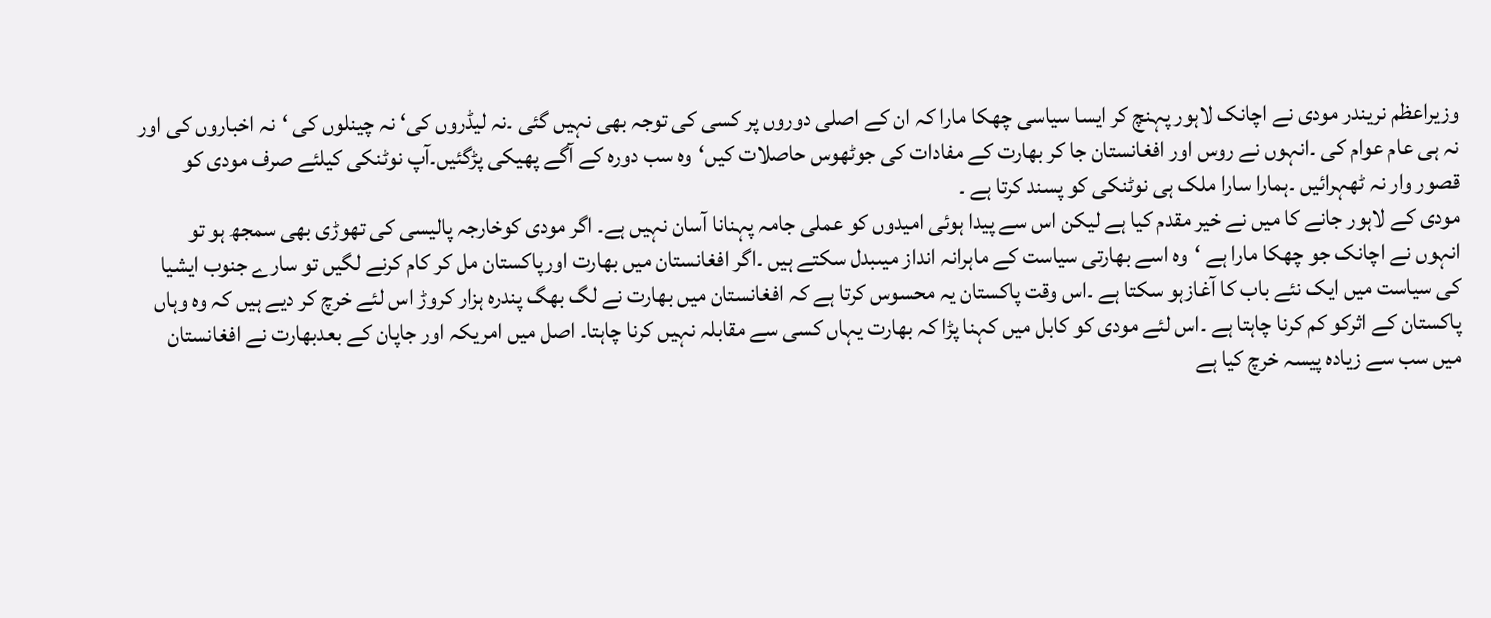وزیراعظم نریندر مودی نے اچانک لاہور پہنچ کر ایسا سیاسی چھکا مارا کہ ان کے اصلی دوروں پر کسی کی توجہ بھی نہیں گئی ۔نہ لیڈروں کی‘ نہ چینلوں کی ‘نہ اخباروں کی اور نہ ہی عام عوام کی ۔انہوں نے روس اور افغانستان جا کر بھارت کے مفادات کی جوٹھوس حاصلات کیں‘وہ سب دورہ کے آگے پھیکی پڑگئیں۔آپ نوٹنکی کیلئے صرف مودی کو قصور وار نہ ٹھہرائیں ۔ہمارا سارا ملک ہی نوٹنکی کو پسند کرتا ہے ۔
مودی کے لاہور جانے کا میں نے خیر مقدم کیا ہے لیکن اس سے پیدا ہوئی امیدوں کو عملی جامہ پہنانا آسان نہیں ہے۔ اگر مودی کوخارجہ پالیسی کی تھوڑی بھی سمجھ ہو تو انہوں نے اچانک جو چھکا مارا ہے ‘وہ اسے بھارتی سیاست کے ماہرانہ انداز میںبدل سکتے ہیں ۔اگر افغانستان میں بھارت اورپاکستان مل کر کام کرنے لگیں تو سارے جنوب ایشیا کی سیاست میں ایک نئے باب کا آغازہو سکتا ہے ۔اس وقت پاکستان یہ محسوس کرتا ہے کہ افغانستان میں بھارت نے لگ بھگ پندرہ ہزار کروڑ اس لئے خرچ کر دیے ہیں کہ وہ وہاں پاکستان کے اثرکو کم کرنا چاہتا ہے ۔اس لئے مودی کو کابل میں کہنا پڑا کہ بھارت یہاں کسی سے مقابلہ نہیں کرنا چاہتا۔ اصل میں امریکہ اور جاپان کے بعدبھارت نے افغانستان میں سب سے زیادہ پیسہ خرچ کیا ہے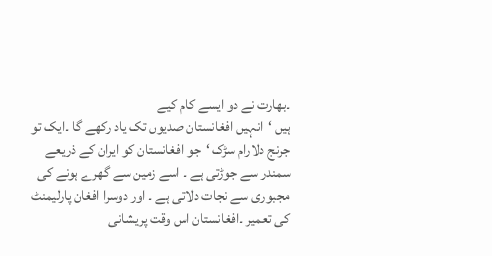۔بھارت نے دو ایسے کام کیے
ہیں ‘انہیں افغانستان صدیوں تک یاد رکھے گا ۔ایک تو جرنج دلارام سڑک ‘جو افغانستان کو ایران کے ذریعے سمندر سے جوڑتی ہے ۔ اسے زمین سے گھرے ہونے کی مجبوری سے نجات دلاتی ہے ۔ اور دوسرا افغان پارلیمنٹ کی تعمیر ۔افغانستان اس وقت پریشانی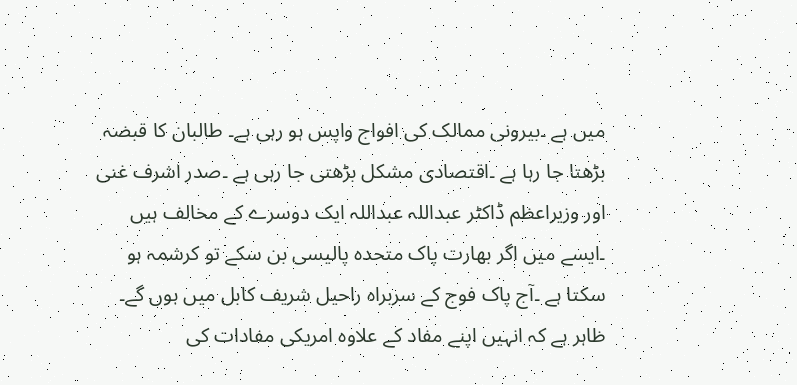میں ہے ۔بیرونی ممالک کی افواج واپس ہو رہی ہے۔ طالبان کا قبضہ بڑھتا جا رہا ہے ۔اقتصادی مشکل بڑھتی جا رہی ہے ۔صدر اشرف غنی اور وزیراعظم ڈاکٹر عبداللہ عبداللہ ایک دوسرے کے مخالف ہیں ۔ایسے میں اگر بھارت پاک متحدہ پالیسی بن سکے تو کرشمہ ہو سکتا ہے ۔آج پاک فوج کے سربراہ راحیل شریف کابل میں ہوں گے۔ ظاہر ہے کہ انہیں اپنے مفاد کے علاوہ امریکی مفادات کی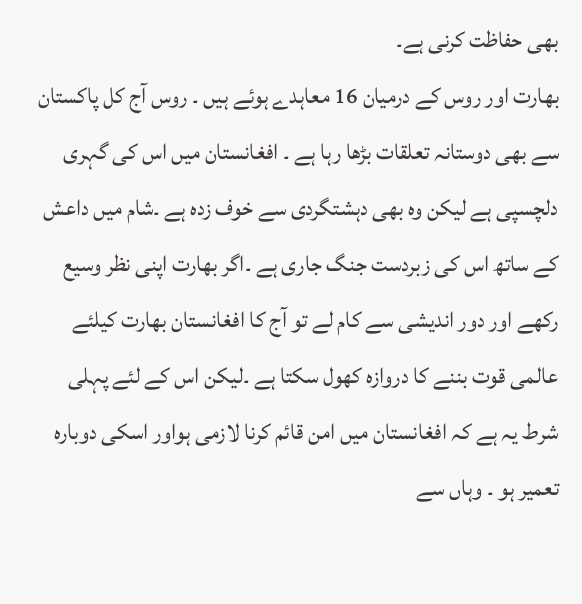بھی حفاظت کرنی ہے۔
بھارت اور روس کے درمیان 16 معاہدے ہوئے ہیں ۔ روس آج کل پاکستان سے بھی دوستانہ تعلقات بڑھا رہا ہے ۔ افغانستان میں اس کی گہری دلچسپی ہے لیکن وہ بھی دہشتگردی سے خوف زدہ ہے ۔شام میں داعش کے ساتھ اس کی زبردست جنگ جاری ہے ۔اگر بھارت اپنی نظر وسیع رکھے اور دور اندیشی سے کام لے تو آج کا افغانستان بھارت کیلئے عالمی قوت بننے کا دروازہ کھول سکتا ہے ۔لیکن اس کے لئے پہلی شرط یہ ہے کہ افغانستان میں امن قائم کرنا لازمی ہواور اسکی دوبارہ تعمیر ہو ۔ وہاں سے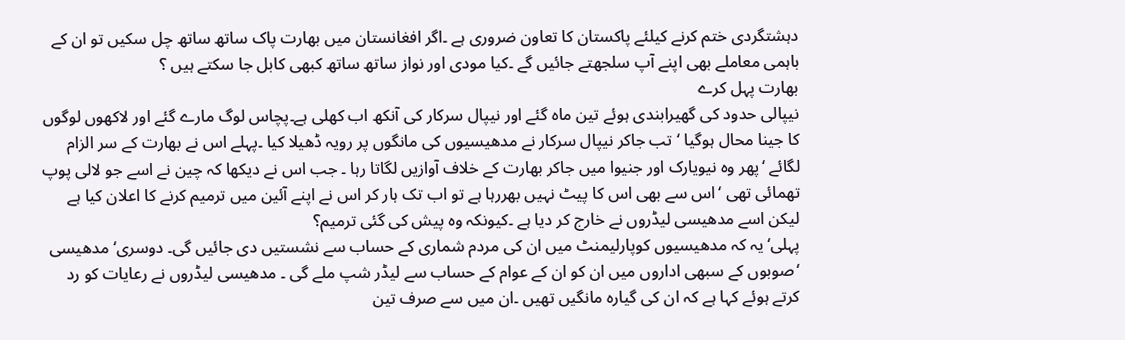دہشتگردی ختم کرنے کیلئے پاکستان کا تعاون ضروری ہے ۔اگر افغانستان میں بھارت پاک ساتھ ساتھ چل سکیں تو ان کے باہمی معاملے بھی اپنے آپ سلجھتے جائیں گے ۔کیا مودی اور نواز ساتھ ساتھ کبھی کابل جا سکتے ہیں ؟
بھارت پہل کرے
نیپالی حدود کی گھیرابندی ہوئے تین ماہ گئے اور نیپال سرکار کی آنکھ اب کھلی ہے۔پچاس لوگ مارے گئے اور لاکھوں لوگوں کا جینا محال ہوگیا ‘تب جاکر نیپال سرکار نے مدھیسیوں کی مانگوں پر رویہ ڈھیلا کیا ۔پہلے اس نے بھارت کے سر الزام لگائے ‘پھر وہ نیویارک اور جنیوا میں جاکر بھارت کے خلاف آوازیں لگاتا رہا ۔ جب اس نے دیکھا کہ چین نے اسے جو لالی پوپ تھمائی تھی ‘اس سے بھی اس کا پیٹ نہیں بھررہا ہے تو اب تک ہار کر اس نے اپنے آئین میں ترمیم کرنے کا اعلان کیا ہے لیکن اسے مدھیسی لیڈروں نے خارج کر دیا ہے ۔کیونکہ وہ پیش کی گئی ترمیم؟
پہلی‘یہ کہ مدھیسیوں کوپارلیمنٹ میں ان کی مردم شماری کے حساب سے نشستیں دی جائیں گی۔ دوسری‘مدھیسی ‘صوبوں کے سبھی اداروں میں ان کو ان کے عوام کے حساب سے لیڈر شپ ملے گی ۔ مدھیسی لیڈروں نے رعایات کو رد کرتے ہوئے کہا ہے کہ ان کی گیارہ مانگیں تھیں ۔ان میں سے صرف تین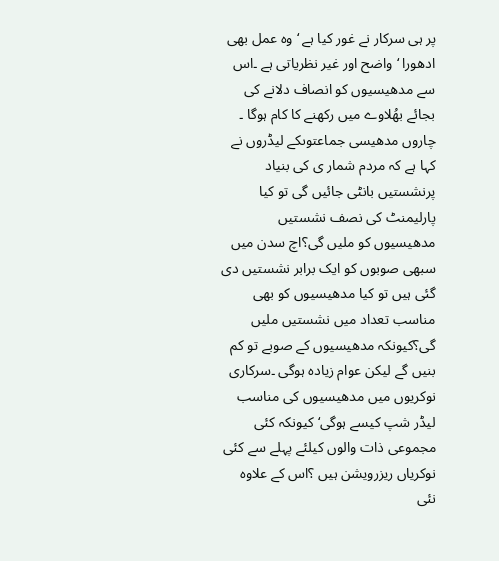پر ہی سرکار نے غور کیا ہے ‘وہ عمل بھی ادھورا ‘واضح اور غیر نظریاتی ہے ۔اس سے مدھیسیوں کو انصاف دلانے کی بجائے بھُلاوے میں رکھنے کا کام ہوگا ۔
چاروں مدھیسی جماعتوںکے لیڈروں نے کہا ہے کہ مردم شمار ی کی بنیاد پرنشستیں بانٹی جائیں گی تو کیا پارلیمنٹ کی نصف نشستیں مدھیسیوں کو ملیں گی؟اچ سدن میں سبھی صوبوں کو ایک برابر نشستیں دی گئی ہیں تو کیا مدھیسیوں کو بھی مناسب تعداد میں نشستیں ملیں گی؟کیونکہ مدھیسیوں کے صوبے تو کم بنیں گے لیکن عوام زیادہ ہوگی ۔سرکاری نوکریوں میں مدھیسیوں کی مناسب لیڈر شپ کیسے ہوگی‘کیونکہ کئی مجموعی ذات والوں کیلئے پہلے سے کئی نوکریاں ریزرویشن ہیں ؟اس کے علاوہ نئی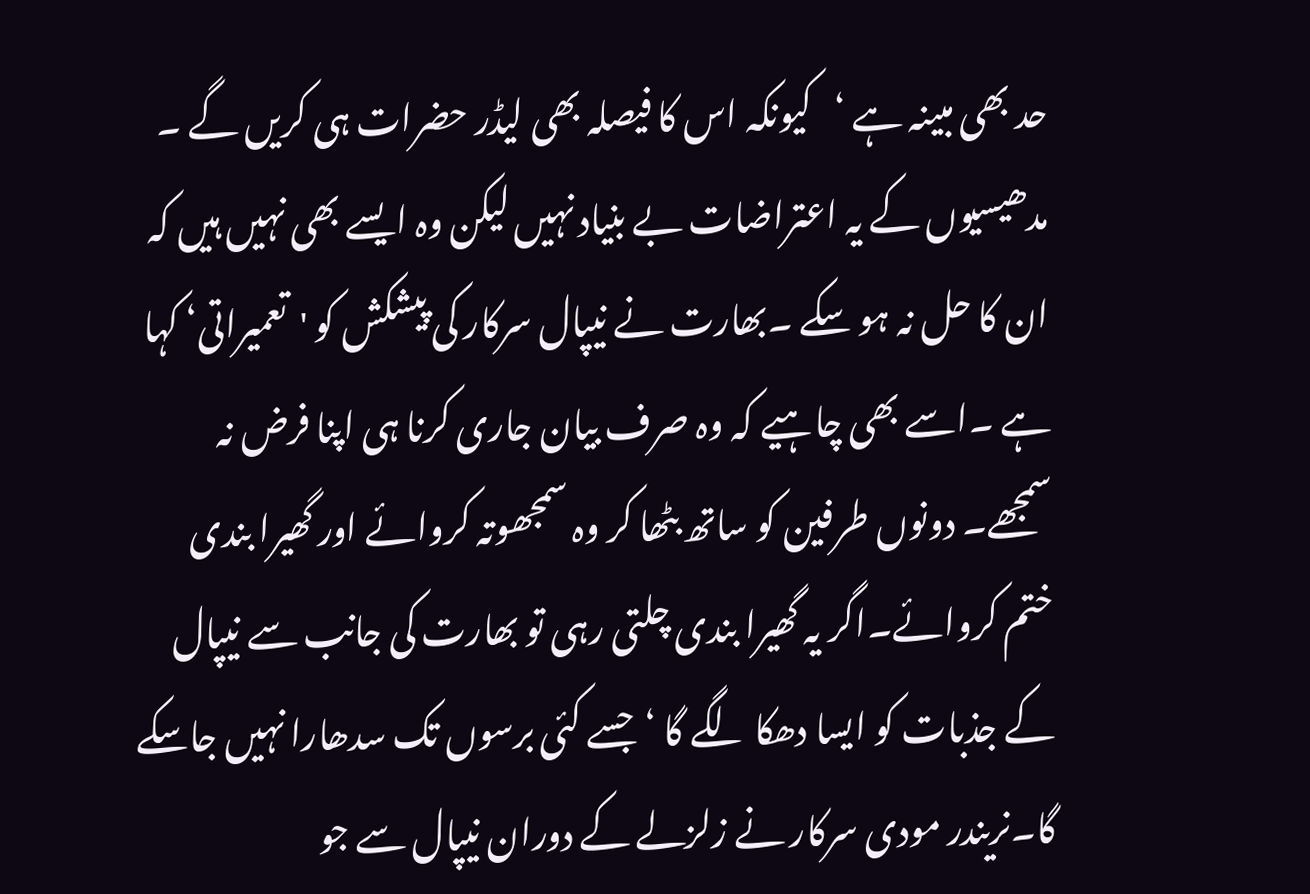حد بھی مبینہ ہے ‘کیونکہ اس کا فیصلہ بھی لیڈر حضرات ہی کریں گے ۔
مدھیسیوں کے یہ اعتراضات بے بنیاد نہیں لیکن وہ ایسے بھی نہیں ہیں کہ ان کا حل نہ ہو سکے ۔بھارت نے نیپال سرکار کی پیشکش کو 'تعمیراتی‘ کہا ہے ۔اسے بھی چاہیے کہ وہ صرف بیان جاری کرنا ہی اپنا فرض نہ سمجھے۔ دونوں طرفین کو ساتھ بٹھا کر وہ سمجھوتہ کروائے اور گھیرا بندی ختم کروائے۔اگر یہ گھیرا بندی چلتی رہی تو بھارت کی جانب سے نیپال کے جذبات کو ایسا دھکا لگے گا ‘جسے کئی برسوں تک سدھارا نہیں جاسکے گا۔نریندر مودی سرکار نے زلزلے کے دوران نیپال سے جو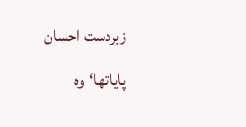زبردست احسان پایاتھا‘وہ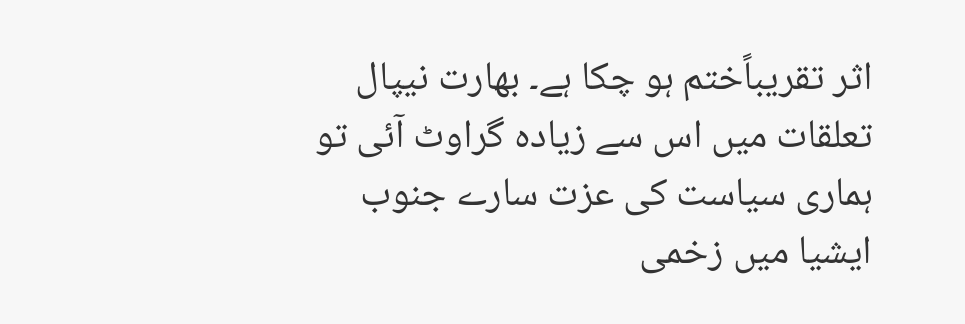اثر تقریباًختم ہو چکا ہے۔ بھارت نیپال تعلقات میں اس سے زیادہ گراوٹ آئی تو ہماری سیاست کی عزت سارے جنوب ایشیا میں زخمی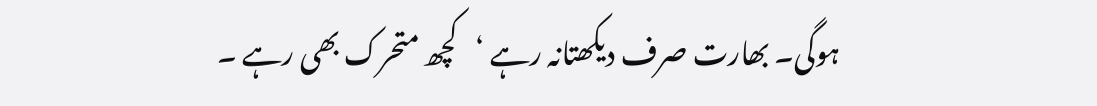ہوگی۔ بھارت صرف دیکھتانہ رہے ‘کچھ متحرک بھی رہے ۔